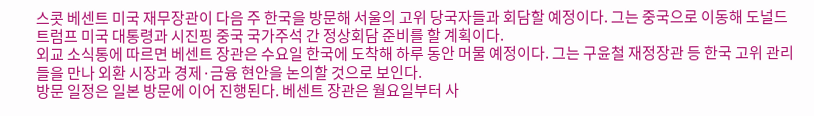스콧 베센트 미국 재무장관이 다음 주 한국을 방문해 서울의 고위 당국자들과 회담할 예정이다. 그는 중국으로 이동해 도널드 트럼프 미국 대통령과 시진핑 중국 국가주석 간 정상회담 준비를 할 계획이다.
외교 소식통에 따르면 베센트 장관은 수요일 한국에 도착해 하루 동안 머물 예정이다. 그는 구윤철 재정장관 등 한국 고위 관리들을 만나 외환 시장과 경제·금융 현안을 논의할 것으로 보인다.
방문 일정은 일본 방문에 이어 진행된다. 베센트 장관은 월요일부터 사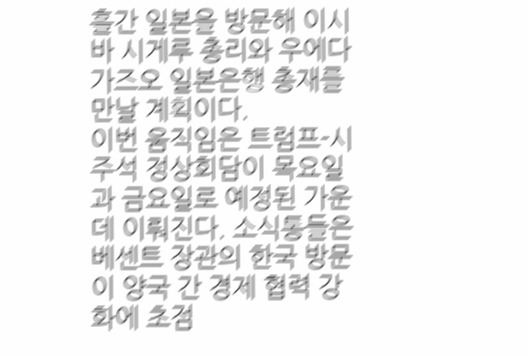흘간 일본을 방문해 이시바 시게루 총리와 우에다 가즈오 일본은행 총재를 만날 계획이다.
이번 움직임은 트럼프-시 주석 정상회담이 목요일과 금요일로 예정된 가운데 이뤄진다. 소식통들은 베센트 장관의 한국 방문이 양국 간 경제 협력 강화에 초점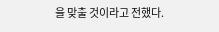을 맞출 것이라고 전했다.